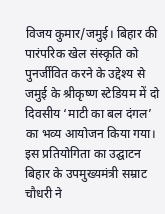विजय कुमार/जमुई। बिहार की पारंपरिक खेल संस्कृति को पुनर्जीवित करने के उद्देश्य से जमुई के श्रीकृष्ण स्टेडियम में दो दिवसीय ‘माटी का बल दंगल’ का भव्य आयोजन किया गया। इस प्रतियोगिता का उद्घाटन बिहार के उपमुख्यमंत्री सम्राट चौधरी ने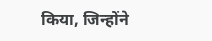किया, जिन्होंने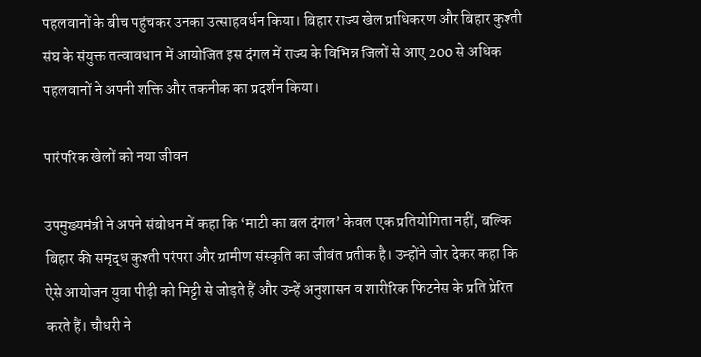पहलवानों के बीच पहुंचकर उनका उत्साहवर्धन किया। बिहार राज्य खेल प्राधिकरण और बिहार कुश्ती संघ के संयुक्त तत्वावधान में आयोजित इस दंगल में राज्य के विभिन्न जिलों से आए 200 से अधिक पहलवानों ने अपनी शक्ति और तकनीक का प्रदर्शन किया।

पारंपरिक खेलों को नया जीवन

उपमुख्यमंत्री ने अपने संबोधन में कहा कि ‘माटी का बल दंगल’ केवल एक प्रतियोगिता नहीं, बल्कि बिहार की समृद्ध कुश्ती परंपरा और ग्रामीण संस्कृति का जीवंत प्रतीक है। उन्होंने जोर देकर कहा कि ऐसे आयोजन युवा पीढ़ी को मिट्टी से जोड़ते हैं और उन्हें अनुशासन व शारीरिक फिटनेस के प्रति प्रेरित करते हैं। चौधरी ने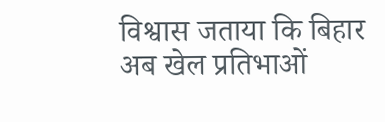विश्वास जताया कि बिहार अब खेल प्रतिभाओं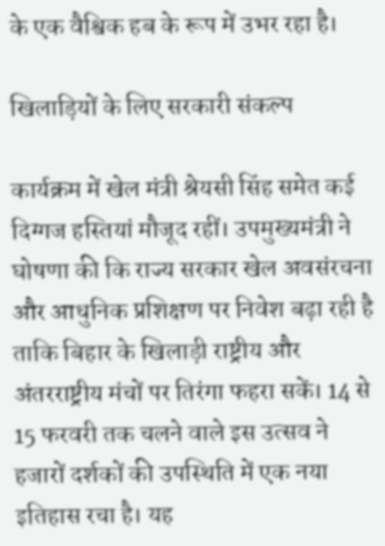के एक वैश्विक हब के रूप में उभर रहा है।

खिलाड़ियों के लिए सरकारी संकल्प

कार्यक्रम में खेल मंत्री श्रेयसी सिंह समेत कई दिग्गज हस्तियां मौजूद रहीं। उपमुख्यमंत्री ने घोषणा की कि राज्य सरकार खेल अवसंरचना और आधुनिक प्रशिक्षण पर निवेश बढ़ा रही है ताकि बिहार के खिलाड़ी राष्ट्रीय और अंतरराष्ट्रीय मंचों पर तिरंगा फहरा सकें। 14 से 15 फरवरी तक चलने वाले इस उत्सव ने हजारों दर्शकों की उपस्थिति में एक नया इतिहास रचा है। यह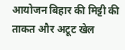आयोजन बिहार की मिट्टी की ताकत और अटूट खेल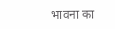भावना का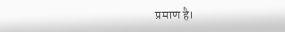प्रमाण है।